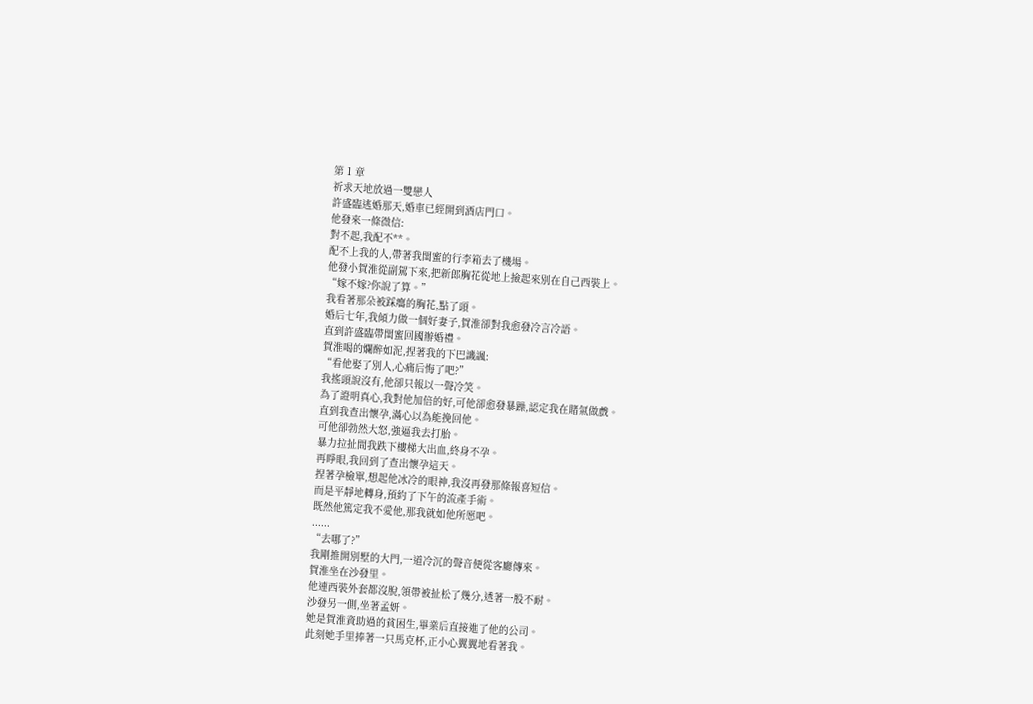第 1 章
祈求天地放過一雙戀人
許盛臨逃婚那天,婚車已經開到酒店門口。
他發來一條微信:
對不起,我配不**。
配不上我的人,帶著我閨蜜的行李箱去了機場。
他發小賀淮從副駕下來,把新郎胸花從地上撿起來別在自己西裝上。
“嫁不嫁?你說了算。”
我看著那朵被踩癟的胸花,點了頭。
婚后七年,我傾力做一個好妻子,賀淮卻對我愈發冷言冷語。
直到許盛臨帶閨蜜回國辦婚禮。
賀淮喝的爛醉如泥,捏著我的下巴譏諷:
“看他娶了別人,心痛后悔了吧?”
我搖頭說沒有,他卻只報以一聲冷笑。
為了證明真心,我對他加倍的好,可他卻愈發暴躁,認定我在賭氣做戲。
直到我查出懷孕,滿心以為能挽回他。
可他卻勃然大怒,強逼我去打胎。
暴力拉扯間我跌下樓梯大出血,終身不孕。
再睜眼,我回到了查出懷孕這天。
捏著孕檢單,想起他冰冷的眼神,我沒再發那條報喜短信。
而是平靜地轉身,預約了下午的流產手術。
既然他篤定我不愛他,那我就如他所愿吧。
......
“去哪了?”
我剛推開別墅的大門,一道冷沉的聲音便從客廳傳來。
賀淮坐在沙發里。
他連西裝外套都沒脫,領帶被扯松了幾分,透著一股不耐。
沙發另一側,坐著孟妍。
她是賀淮資助過的貧困生,畢業后直接進了他的公司。
此刻她手里捧著一只馬克杯,正小心翼翼地看著我。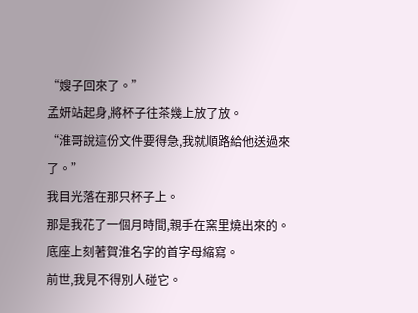“嫂子回來了。”
孟妍站起身,將杯子往茶幾上放了放。
“淮哥說這份文件要得急,我就順路給他送過來了。”
我目光落在那只杯子上。
那是我花了一個月時間,親手在窯里燒出來的。
底座上刻著賀淮名字的首字母縮寫。
前世,我見不得別人碰它。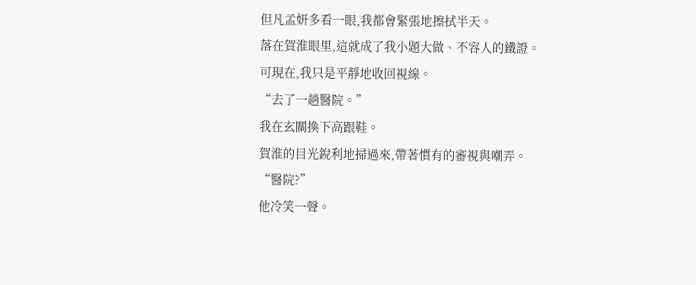但凡孟妍多看一眼,我都會緊張地擦拭半天。
落在賀淮眼里,這就成了我小題大做、不容人的鐵證。
可現在,我只是平靜地收回視線。
“去了一趟醫院。”
我在玄關換下高跟鞋。
賀淮的目光銳利地掃過來,帶著慣有的審視與嘲弄。
“醫院?”
他冷笑一聲。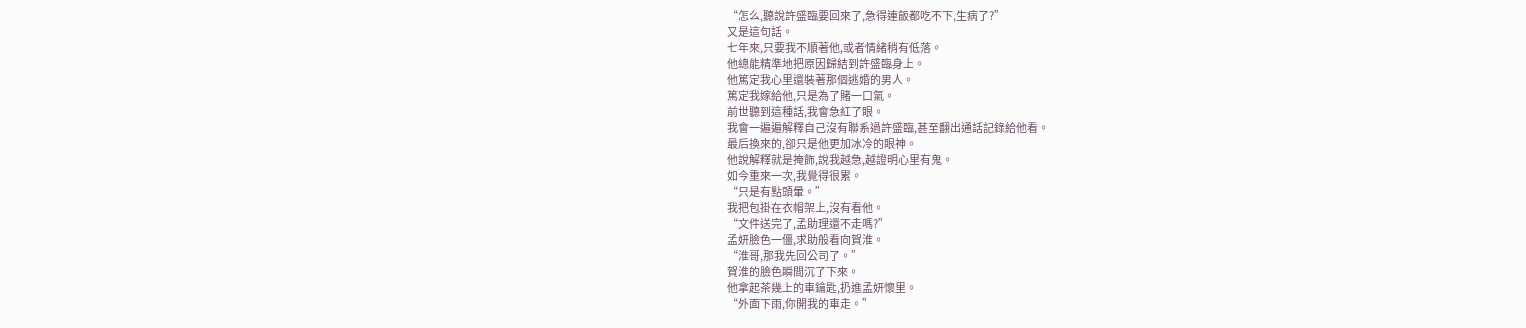“怎么,聽說許盛臨要回來了,急得連飯都吃不下,生病了?”
又是這句話。
七年來,只要我不順著他,或者情緒稍有低落。
他總能精準地把原因歸結到許盛臨身上。
他篤定我心里還裝著那個逃婚的男人。
篤定我嫁給他,只是為了賭一口氣。
前世聽到這種話,我會急紅了眼。
我會一遍遍解釋自己沒有聯系過許盛臨,甚至翻出通話記錄給他看。
最后換來的,卻只是他更加冰冷的眼神。
他說解釋就是掩飾,說我越急,越證明心里有鬼。
如今重來一次,我覺得很累。
“只是有點頭暈。”
我把包掛在衣帽架上,沒有看他。
“文件送完了,孟助理還不走嗎?”
孟妍臉色一僵,求助般看向賀淮。
“淮哥,那我先回公司了。”
賀淮的臉色瞬間沉了下來。
他拿起茶幾上的車鑰匙,扔進孟妍懷里。
“外面下雨,你開我的車走。”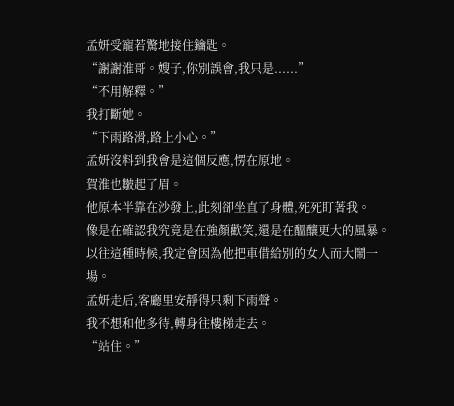孟妍受寵若驚地接住鑰匙。
“謝謝淮哥。嫂子,你別誤會,我只是......”
“不用解釋。”
我打斷她。
“下雨路滑,路上小心。”
孟妍沒料到我會是這個反應,愣在原地。
賀淮也皺起了眉。
他原本半靠在沙發上,此刻卻坐直了身體,死死盯著我。
像是在確認我究竟是在強顏歡笑,還是在醞釀更大的風暴。
以往這種時候,我定會因為他把車借給別的女人而大鬧一場。
孟妍走后,客廳里安靜得只剩下雨聲。
我不想和他多待,轉身往樓梯走去。
“站住。”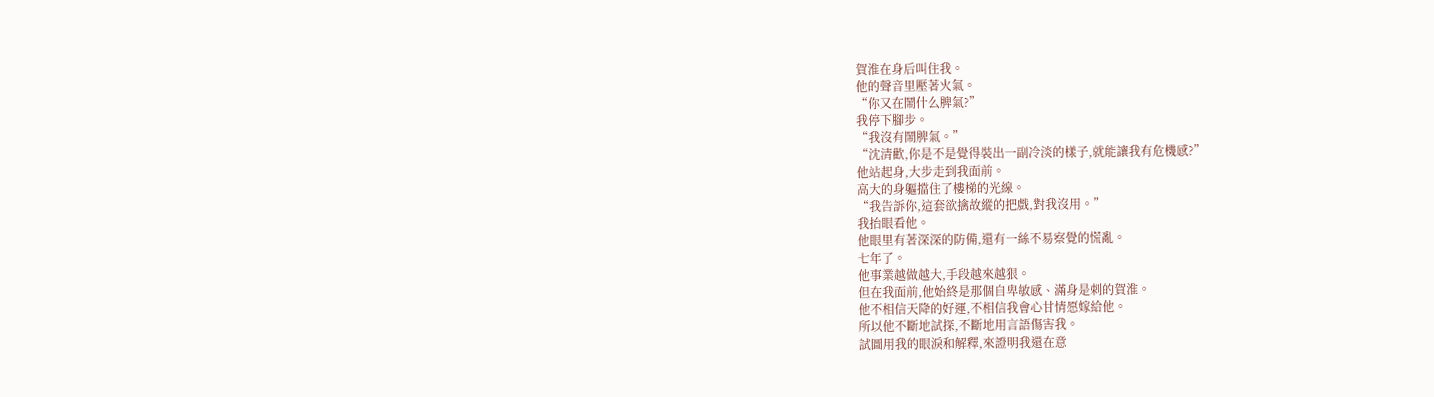賀淮在身后叫住我。
他的聲音里壓著火氣。
“你又在鬧什么脾氣?”
我停下腳步。
“我沒有鬧脾氣。”
“沈清歡,你是不是覺得裝出一副冷淡的樣子,就能讓我有危機感?”
他站起身,大步走到我面前。
高大的身軀擋住了樓梯的光線。
“我告訴你,這套欲擒故縱的把戲,對我沒用。”
我抬眼看他。
他眼里有著深深的防備,還有一絲不易察覺的慌亂。
七年了。
他事業越做越大,手段越來越狠。
但在我面前,他始終是那個自卑敏感、滿身是刺的賀淮。
他不相信天降的好運,不相信我會心甘情愿嫁給他。
所以他不斷地試探,不斷地用言語傷害我。
試圖用我的眼淚和解釋,來證明我還在意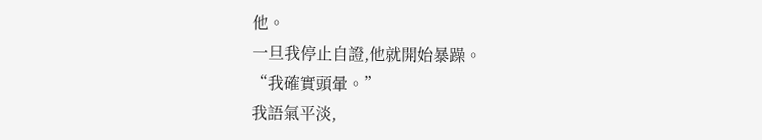他。
一旦我停止自證,他就開始暴躁。
“我確實頭暈。”
我語氣平淡,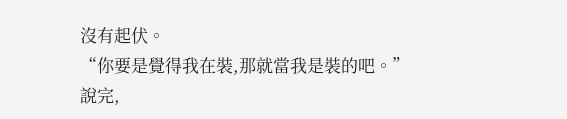沒有起伏。
“你要是覺得我在裝,那就當我是裝的吧。”
說完,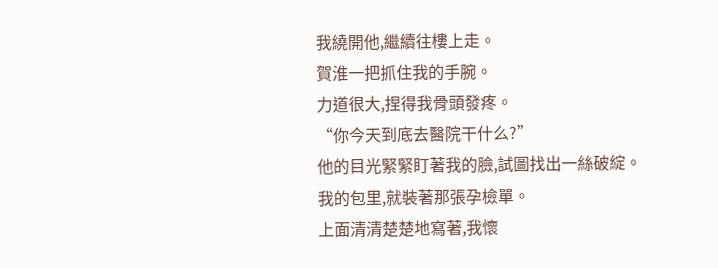我繞開他,繼續往樓上走。
賀淮一把抓住我的手腕。
力道很大,捏得我骨頭發疼。
“你今天到底去醫院干什么?”
他的目光緊緊盯著我的臉,試圖找出一絲破綻。
我的包里,就裝著那張孕檢單。
上面清清楚楚地寫著,我懷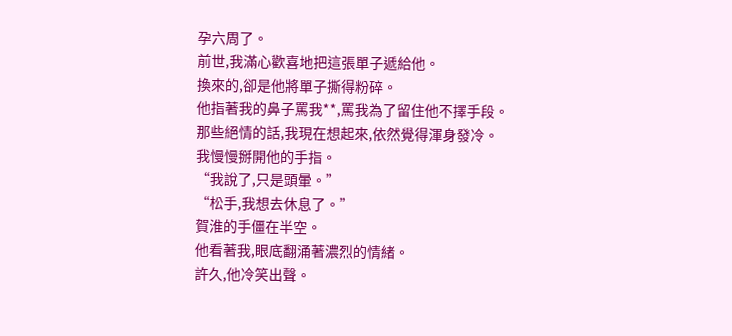孕六周了。
前世,我滿心歡喜地把這張單子遞給他。
換來的,卻是他將單子撕得粉碎。
他指著我的鼻子罵我**,罵我為了留住他不擇手段。
那些絕情的話,我現在想起來,依然覺得渾身發冷。
我慢慢掰開他的手指。
“我說了,只是頭暈。”
“松手,我想去休息了。”
賀淮的手僵在半空。
他看著我,眼底翻涌著濃烈的情緒。
許久,他冷笑出聲。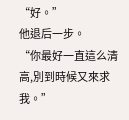“好。”
他退后一步。
“你最好一直這么清高,別到時候又來求我。”